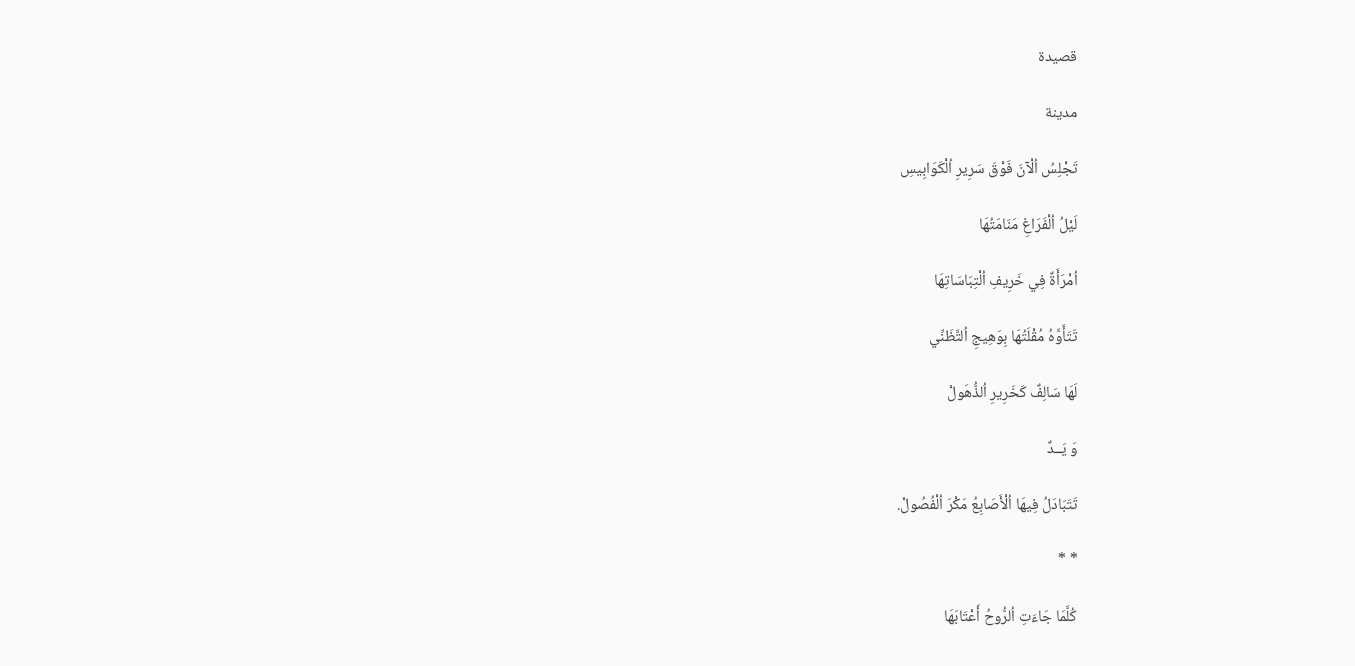قصيدة

مدينة

تَجْلِسُ اُلْآنَ فَوْقَ سَرِيرِ اُلْكَوَابِيسِ

لَيْلُ اُلْفَرَاغِ مَنَامَتُهَا

اُمْرَأَةٌ فِي خَرِيفِ اُلْتِبَاسَاتِهَا

تَتَأَوَّهُ مُقْلَتُهَا بِوَهِيجِ اُلتَّظَنِّي

لَهَا سَالِفٌ كَخَرِيرِ اُلذُّهَولْ

وَ يَــدٌ

تَتَبَادَلُ فِيهَا اُلْأَصَابِعُ مَكْرَ اُلْفُصُولْ.

* *

كُلَّمَا جَاءَتِ اُلرُّوحُ أَعْتَابَهَا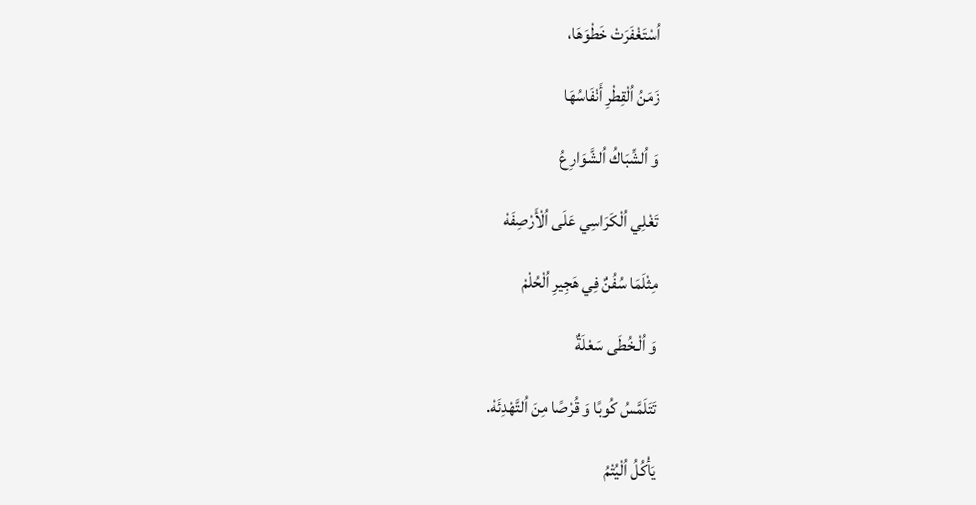اُسْتَغْفَرَتْ خَطْوَهَا،

زَمَنُ اُلْقِطْرِ أَنْفَاسُهَا

وَ اُلشِّبَاكُ اُلشَّوَارِعُ

تَغْلِي اُلْكَرَاسِي عَلَى اُلْأَرْصِفَهْ

مِثْلَمَا سُفُنٌ فِي هَجِيرِ اُلْحُلْمْ

وَ اُلْـخُطَى سَعْلَةٌ

تَتَلَمَّسُ كُوبًا وَ قُرْصًا مِنَ اُلتَّهْدِئَهْ.

يَأْكُلُ اُلْيُتْمُ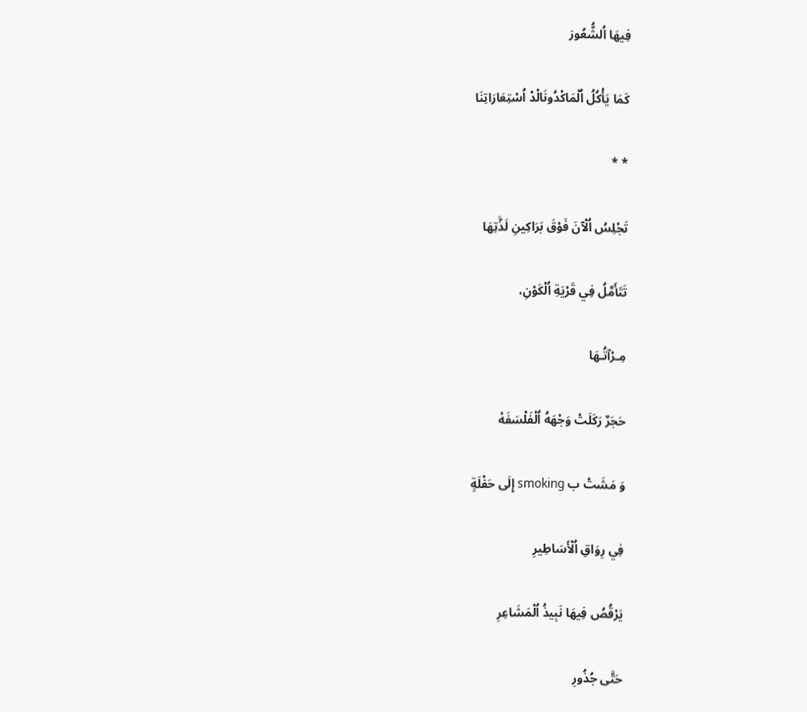فِيهَا اُلشُّعُورَ

كَمَا يَأْكُلُ اُلْمَاكْدُونَالْدْ اُسْتِعَارَاتِنَا

* *

تَجْلِسُ اُلْآنَ فَوْقَ بَرَاكِينِ لَذَّتِهَا

تَتَأَمَّلُ فِي قَرْيَةِ اُلْكَوْنِ،

مِـرْآتُـهَا

حَجَرٌ رَكَلَتْ وَجْهَهُ اُلْفَلْسَفَهْ

وَ مَشَتْ ب smoking إِلَى حَفْلَةٍ

فِي رِوَاقِ اُلْأَسَاطِيرِ

يَرْقُصُ فِيهَا نَبِيذُ اُلْمَشَاعِرِ

حَتَّى جُذُورِ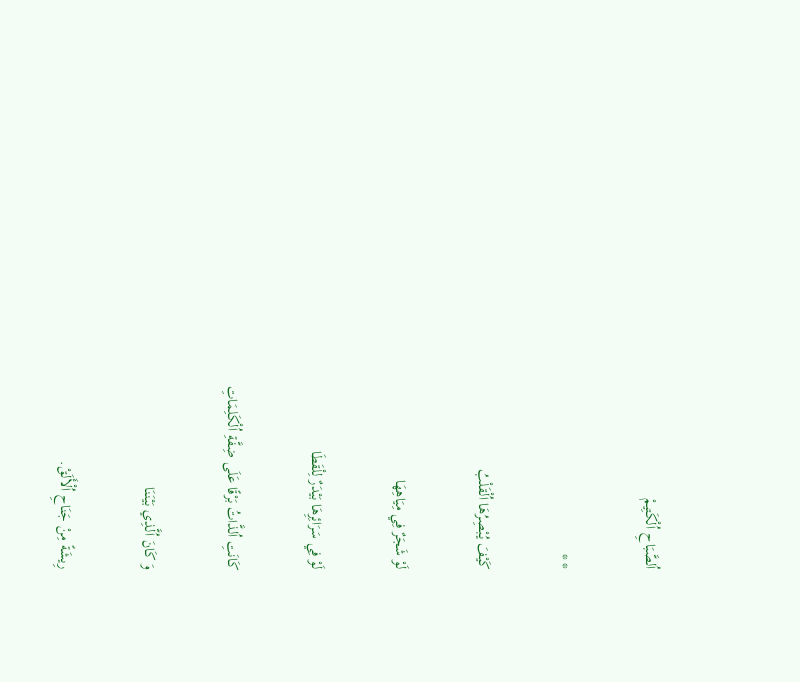اُلصَّبَاحِ اُلْكَتِيمْ

* *

كَيْفَ يُبْصِرُهَا اُلْقَلْبُ

لَوْ شَجَرٌ فِي مِيَاهِهَا

لَوْ فِي سَرَائِرِهَا بَيْدَرٌ لِلْقَطَا

كَانَتِ اُلذَّاتُ بَرْقًا عَلَى ضِفَّةِ اُلْكَلِمَاتِ

وَ كَانَ اُلَّذِي بَيْنَنَا

رِيشَةً مِنْ جَنَاحِ اُلْأَلَقْ.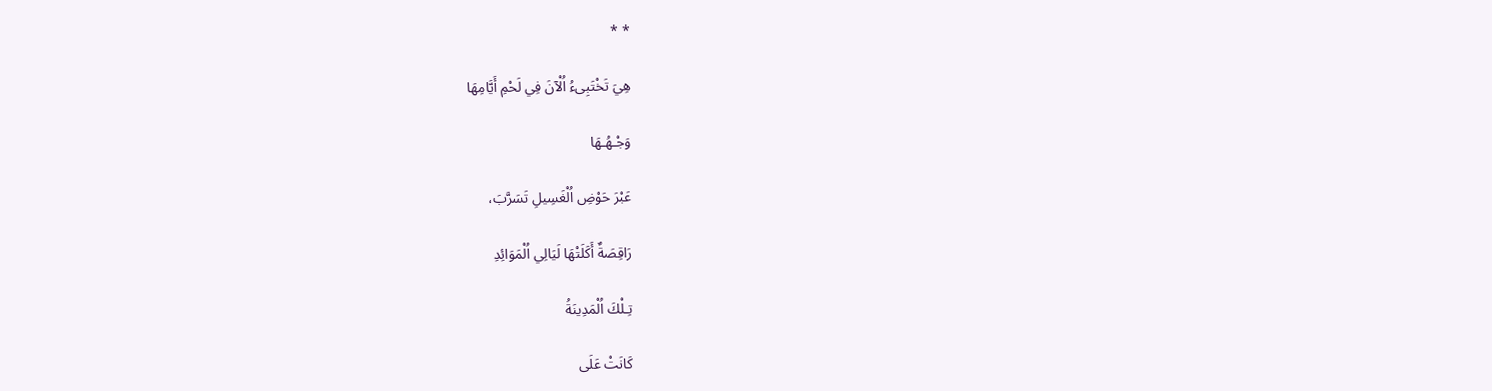* *

هِيَ تَخْتَبِىءُ اُلْآنَ فِي لَحْمِ أَيَّامِهَا

وَجْـهُـهَا

عَبْرَ حَوْضِ اُلْغَسِيلِ تَسَرَّبَ،

رَاقِصَةٌ أَكَلَتْهَا لَيَالِي اُلْمَوَائِدِ

تِـلْكَ اُلْمَدِينَةُ

كَانَتْ عَلَى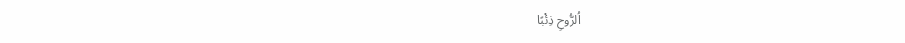اُلرُّوحِ ذِئْبًا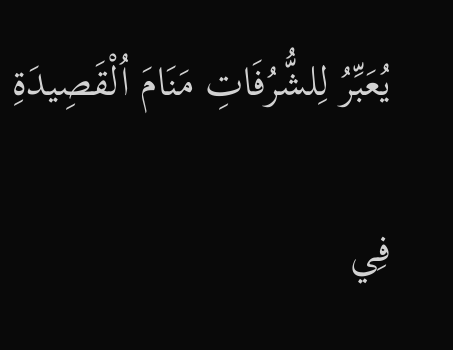يُعَبِّرُ لِلشُّرُفَاتِ مَنَامَ اُلْقَصِيدَةِ

فِي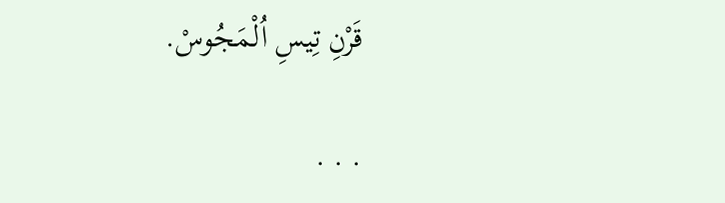قَرْنِ تِيسِ اُلْمَجُوسْ.

. . .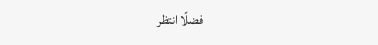فضلًا انتظر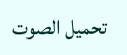تحميل الصوت